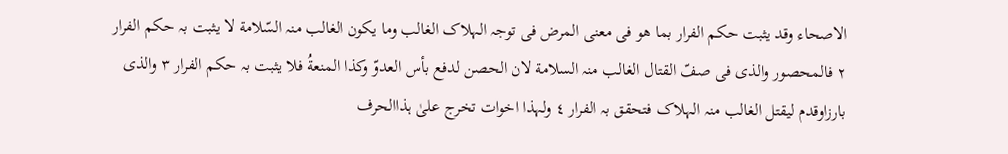الاصحاء وقد یثبت حکم الفرار بما ھو فی معنی المرض فی توجہ الہلاک الغالب وما یکون الغالب منہ السّلامة لا یثبت بہ حکم الفرار
٢ فالمحصور والذی فی صفّ القتال الغالب منہ السلامة لان الحصن لدفع بأس العدوّ وکذا المنعةُ فلا یثبت بہ حکم الفرار ٣ والذی بارزاوقدم لیقتل الغالب منہ الہلاک فتحقق بہ الفرار ٤ ولہذا اخوات تخرج علیٰ ہذاالحرف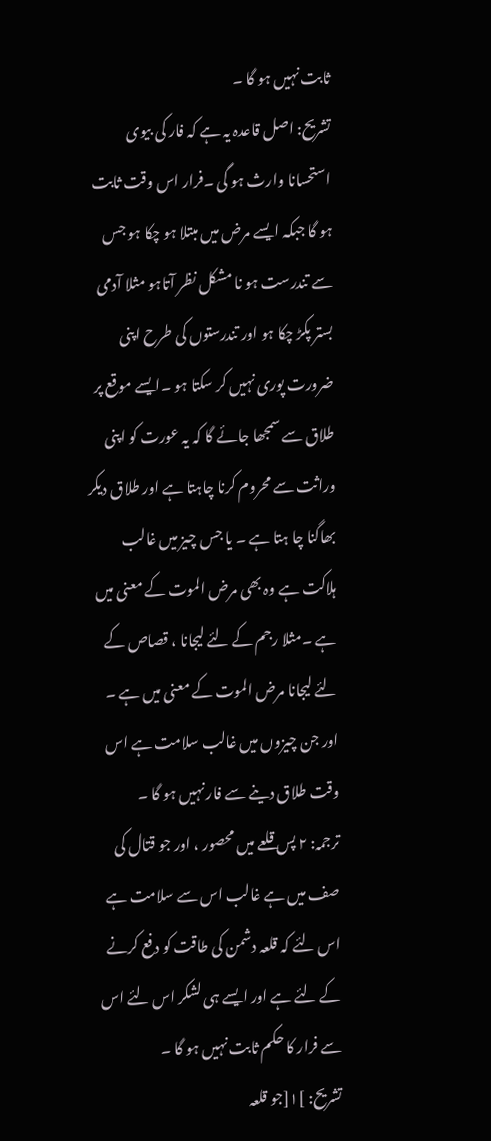ثابت نہیں ہو گا ۔
تشریح: اصل قاعدہ یہ ہے کہ فار کی بیوی استحسانا وارث ہو گی ۔فرار اس وقت ثابت ہو گا جبکہ ایسے مرض میں مبتلا ہو چکا ہو جس سے تندرست ہو نا مشکل نظر آتاہو مثلا آدمی بستر پکڑ چکا ہو اور تندرستوں کی طرح اپنی ضرورت پوری نہیں کر سکتا ہو ۔ایسے موقع پر طلاق سے سمجھا جائے گا کہ یہ عورت کو اپنی وراثت سے محروم کرنا چاہتا ہے اور طلاق دیکر بھاگنا چا ہتا ہے ۔ یا جس چیز میں غالب ہلاکت ہے وہ بھی مرض الموت کے معنی میں ہے ۔مثلا رجم کے لئے لیجانا ، قصاص کے لئے لیجانا مرض الموت کے معنی میں ہے ۔ اور جن چیزوں میں غالب سلامت ہے اس وقت طلاق دینے سے فار نہیں ہو گا ۔
ترجمہ: ٢ پس قلعے میں محصور ، اور جو قتال کی صف میں ہے غالب اس سے سلامت ہے اس لئے کہ قلعہ دشمن کی طاقت کو دفع کرنے کے لئے ہے اور ایسے ہی لشکر اس لئے اس سے فرار کا حکم ثابت نہیں ہو گا ۔
تشریح: ]١[جو قلعہ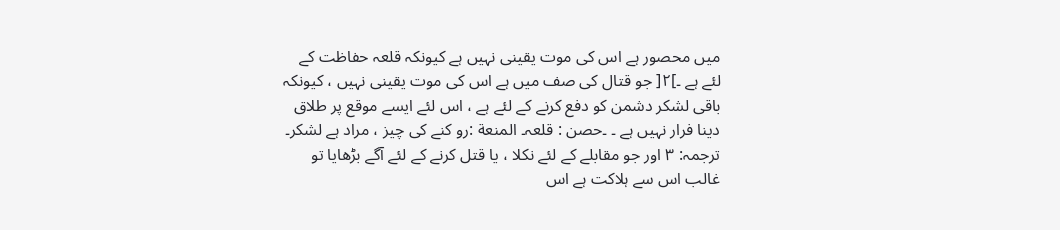میں محصور ہے اس کی موت یقینی نہیں ہے کیونکہ قلعہ حفاظت کے لئے ہے ۔]٢[ جو قتال کی صف میں ہے اس کی موت یقینی نہیں ، کیونکہ باقی لشکر دشمن کو دفع کرنے کے لئے ہے ، اس لئے ایسے موقع پر طلاق دینا فرار نہیں ہے ۔ ۔حصن : قلعہ۔ المنعة :رو کنے کی چیز ، مراد ہے لشکر۔
ترجمہ: ٣ اور جو مقابلے کے لئے نکلا ، یا قتل کرنے کے لئے آگے بڑھایا تو غالب اس سے ہلاکت ہے اس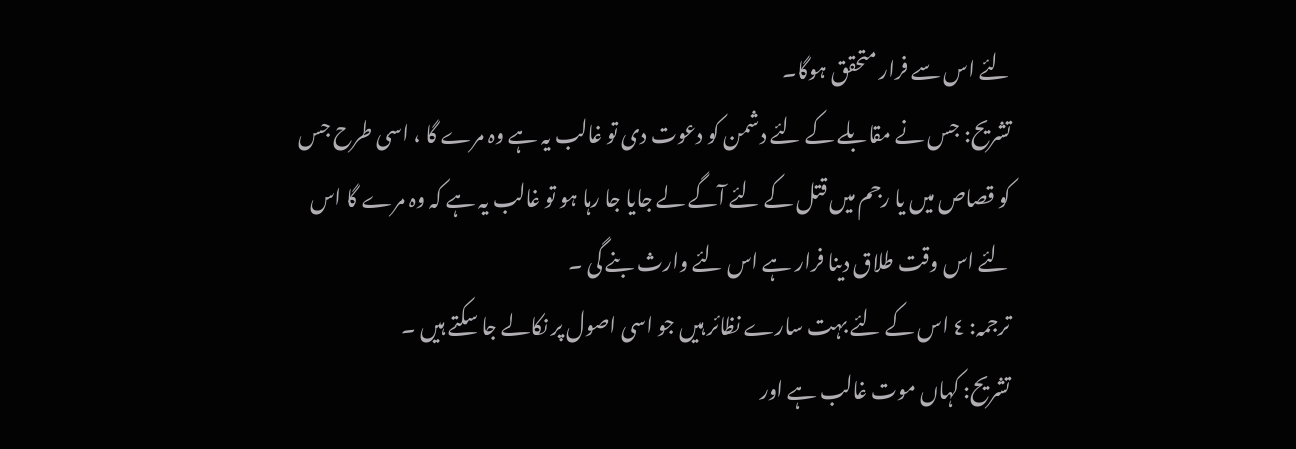لئے اس سے فرار متحقق ہوگا۔
تشریح: جس نے مقابلے کے لئے دشمن کو دعوت دی تو غالب یہ ہے وہ مرے گا ، اسی طرح جس کو قصاص میں یا رجم میں قتل کے لئے آگے لے جایا جا رہا ہو تو غالب یہ ہے کہ وہ مرے گا اس لئے اس وقت طلاق دینا فرار ہے اس لئے وارث بنے گی ۔
ترجمہ: ٤ اس کے لئے بہت سارے نظائر ہیں جو اسی اصول پر نکالے جا سکتے ہیں ۔
تشریح: کہاں موت غالب ہے اور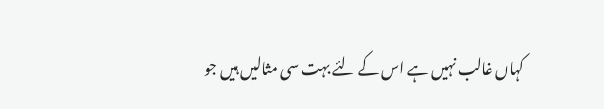کہاں غالب نہیں ہے اس کے لئے بہت سی مثالیں ہیں جو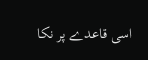اسی قاعدے پر نکا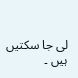لی جا سکتیں ہیں ۔